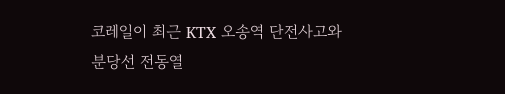코레일이 최근 KTX 오송역 단전사고와 분당선 전동열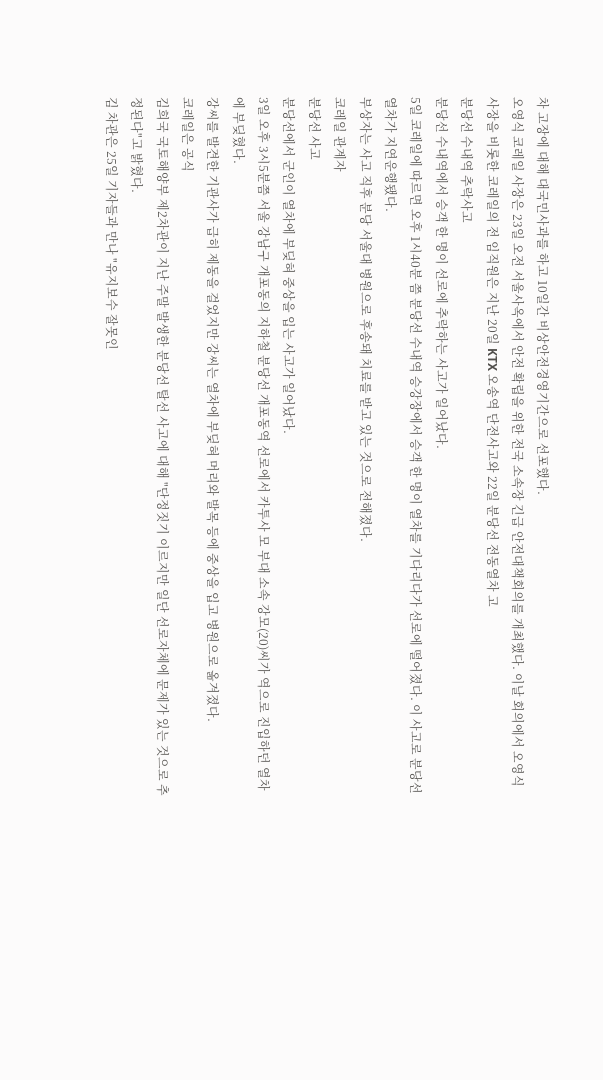차 고장에 대해 대국민사과를 하고 10일간 비상안전경영기간으로 선포했다.
오영식 코레일 사장은 23일 오전 서울사옥에서 안전 확립을 위한 전국 소속장 긴급 안전대책회의를 개최했다. 이날 회의에서 오영식 사장을 비롯한 코레일의 전 임직원은 지난 20일 KTX 오송역 단전사고와 22일 분당선 전동열차 고
분당선 수내역 추락사고
분당선 수내역에서 승객 한 명이 선로에 추락하는 사고가 일어났다.
5일 코레일에 따르면 오후 1시40분 쯤 분당선 수내역 승강장에서 승객 한 명이 열차를 기다리다가 선로에 떨어졌다. 이 사고로 분당선 열차가 지연운행됐다.
부상자는 사고 직후 분당 서울대 병원으로 후송돼 치료를 받고 있는 것으로 전해졌다.
코레일 관계자
분당선 사고
분당선에서 군인이 열차에 부딪혀 중상을 입는 사고가 일어났다.
3일 오후 3시5분쯤 서울 강남구 개포동의 지하철 분당선 개포동역 선로에서 카투사 모 부대 소속 강모(20)씨가 역으로 진입하던 열차에 부딪혔다.
강씨를 발견한 기관사가 급히 제동을 걸었지만 강씨는 열차에 부딪혀 머리와 발목 등에 중상을 입고 병원으로 옮겨졌다.
코레일은 공식
김희국 국토해양부 제2차관이 지난 주말 발생한 분당선 탈선 사고에 대해 "단정짓기 이르지만 일단 선로자체에 문제가 있는 것으로 추정된다"고 밝혔다.
김 차관은 25일 기자들과 만나 "유지보수 잘못인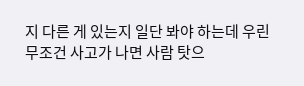지 다른 게 있는지 일단 봐야 하는데 우린 무조건 사고가 나면 사람 탓으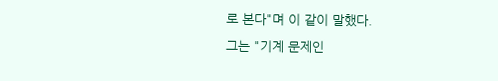로 본다"며 이 같이 말했다.
그는 "기계 문제인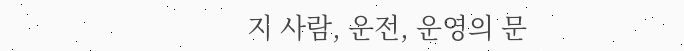지 사람, 운전, 운영의 문